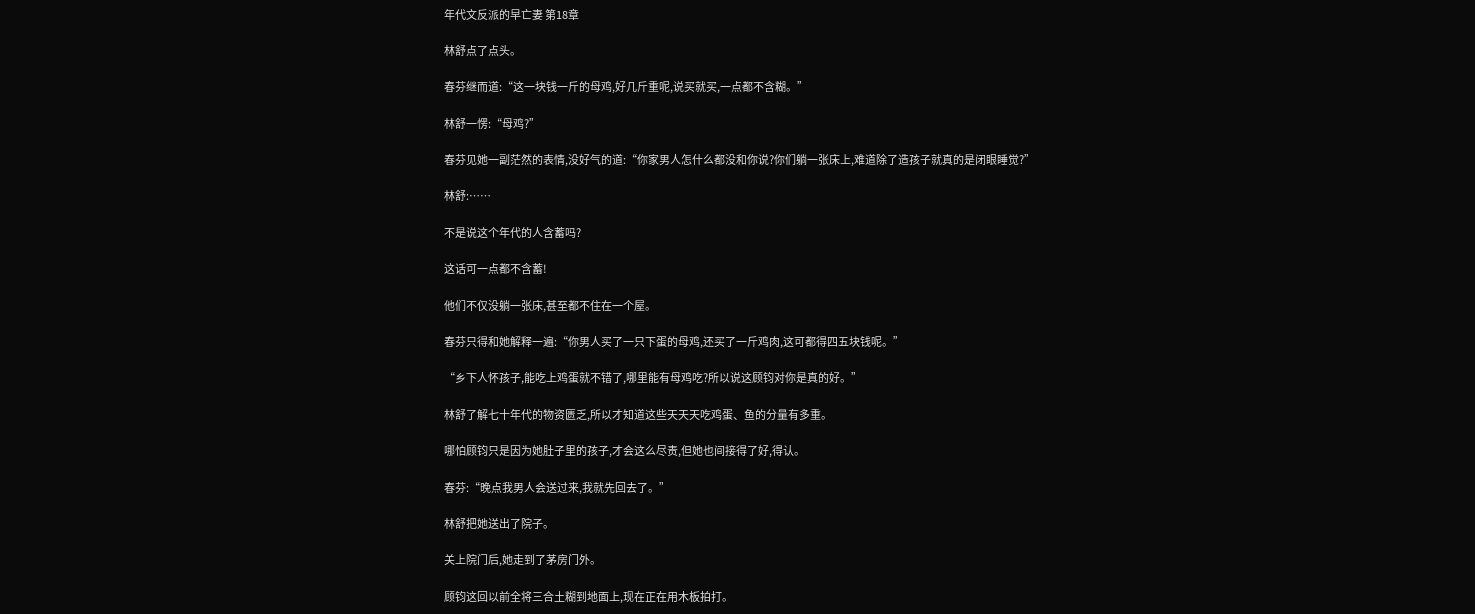年代文反派的早亡妻 第18章

林舒点了点头。

春芬继而道:“这一块钱一斤的母鸡,好几斤重呢,说买就买,一点都不含糊。”

林舒一愣:“母鸡?”

春芬见她一副茫然的表情,没好气的道:“你家男人怎什么都没和你说?你们躺一张床上,难道除了造孩子就真的是闭眼睡觉?”

林舒:……

不是说这个年代的人含蓄吗?

这话可一点都不含蓄!

他们不仅没躺一张床,甚至都不住在一个屋。

春芬只得和她解释一遍:“你男人买了一只下蛋的母鸡,还买了一斤鸡肉,这可都得四五块钱呢。”

“乡下人怀孩子,能吃上鸡蛋就不错了,哪里能有母鸡吃?所以说这顾钧对你是真的好。”

林舒了解七十年代的物资匮乏,所以才知道这些天天天吃鸡蛋、鱼的分量有多重。

哪怕顾钧只是因为她肚子里的孩子,才会这么尽责,但她也间接得了好,得认。

春芬:“晚点我男人会送过来,我就先回去了。”

林舒把她送出了院子。

关上院门后,她走到了茅房门外。

顾钧这回以前全将三合土糊到地面上,现在正在用木板拍打。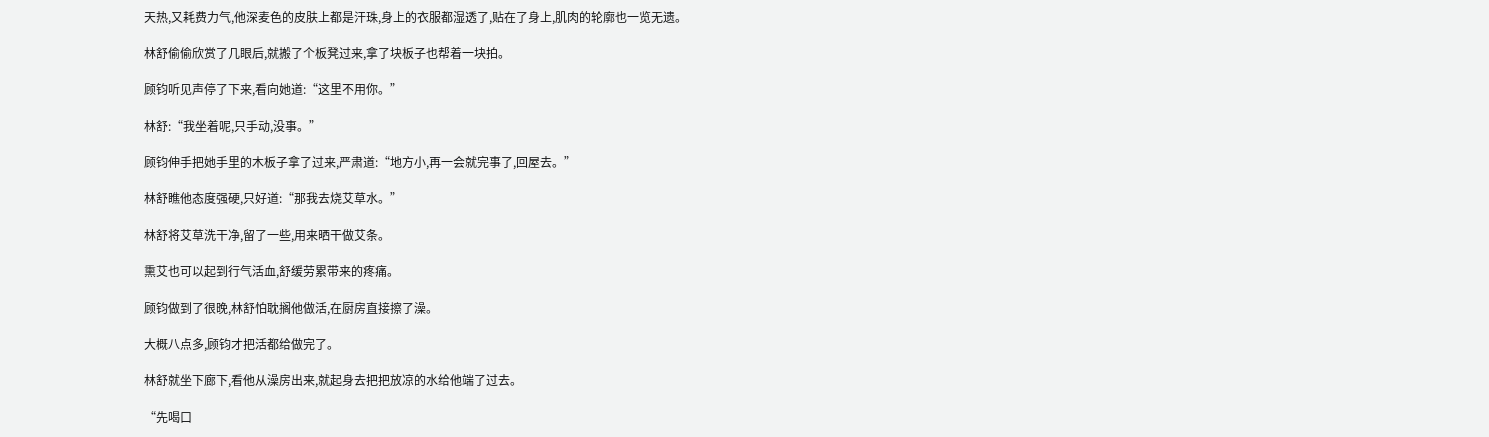天热,又耗费力气,他深麦色的皮肤上都是汗珠,身上的衣服都湿透了,贴在了身上,肌肉的轮廓也一览无遗。

林舒偷偷欣赏了几眼后,就搬了个板凳过来,拿了块板子也帮着一块拍。

顾钧听见声停了下来,看向她道:“这里不用你。”

林舒:“我坐着呢,只手动,没事。”

顾钧伸手把她手里的木板子拿了过来,严肃道:“地方小,再一会就完事了,回屋去。”

林舒瞧他态度强硬,只好道:“那我去烧艾草水。”

林舒将艾草洗干净,留了一些,用来晒干做艾条。

熏艾也可以起到行气活血,舒缓劳累带来的疼痛。

顾钧做到了很晚,林舒怕耽搁他做活,在厨房直接擦了澡。

大概八点多,顾钧才把活都给做完了。

林舒就坐下廊下,看他从澡房出来,就起身去把把放凉的水给他端了过去。

“先喝口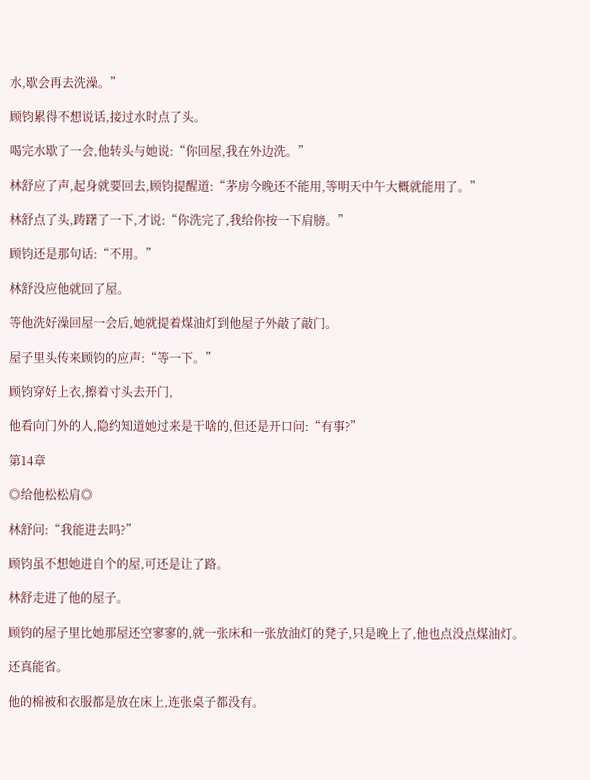水,歇会再去洗澡。”

顾钧累得不想说话,接过水时点了头。

喝完水歇了一会,他转头与她说:“你回屋,我在外边洗。”

林舒应了声,起身就要回去,顾钧提醒道:“茅房今晚还不能用,等明天中午大概就能用了。”

林舒点了头,踌躇了一下,才说:“你洗完了,我给你按一下肩膀。”

顾钧还是那句话:“不用。”

林舒没应他就回了屋。

等他洗好澡回屋一会后,她就提着煤油灯到他屋子外敲了敲门。

屋子里头传来顾钧的应声:“等一下。”

顾钧穿好上衣,擦着寸头去开门,

他看向门外的人,隐约知道她过来是干啥的,但还是开口问:“有事?”

第14章

◎给他松松肩◎

林舒问:“我能进去吗?”

顾钧虽不想她进自个的屋,可还是让了路。

林舒走进了他的屋子。

顾钧的屋子里比她那屋还空寥寥的,就一张床和一张放油灯的凳子,只是晚上了,他也点没点煤油灯。

还真能省。

他的棉被和衣服都是放在床上,连张桌子都没有。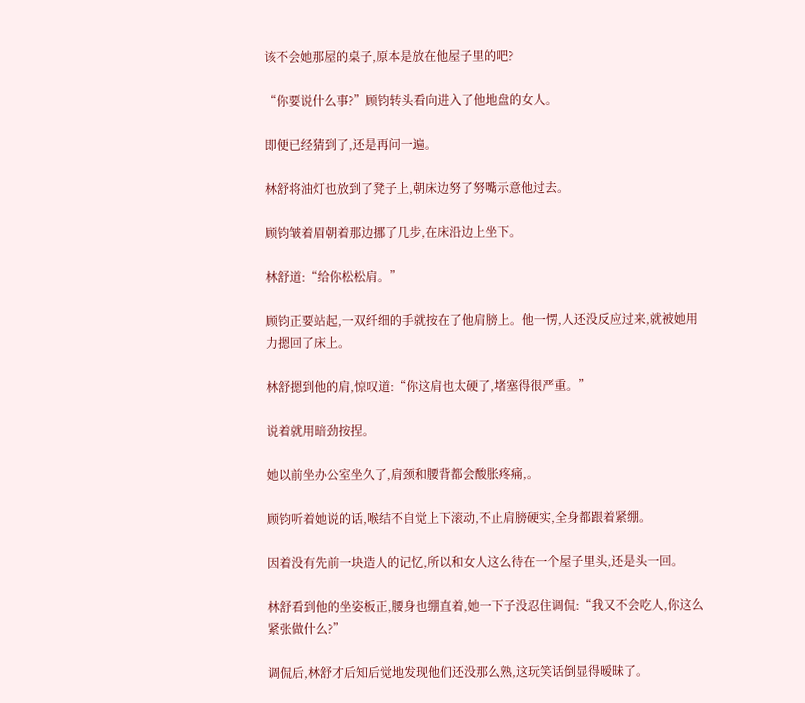该不会她那屋的桌子,原本是放在他屋子里的吧?

“你要说什么事?”顾钧转头看向进入了他地盘的女人。

即便已经猜到了,还是再问一遍。

林舒将油灯也放到了凳子上,朝床边努了努嘴示意他过去。

顾钧皱着眉朝着那边挪了几步,在床沿边上坐下。

林舒道:“给你松松肩。”

顾钧正要站起,一双纤细的手就按在了他肩膀上。他一愣,人还没反应过来,就被她用力摁回了床上。

林舒摁到他的肩,惊叹道:“你这肩也太硬了,堵塞得很严重。”

说着就用暗劲按捏。

她以前坐办公室坐久了,肩颈和腰背都会酸胀疼痛,。

顾钧听着她说的话,喉结不自觉上下滚动,不止肩膀硬实,全身都跟着紧绷。

因着没有先前一块造人的记忆,所以和女人这么待在一个屋子里头,还是头一回。

林舒看到他的坐姿板正,腰身也绷直着,她一下子没忍住调侃:“我又不会吃人,你这么紧张做什么?”

调侃后,林舒才后知后觉地发现他们还没那么熟,这玩笑话倒显得暧昧了。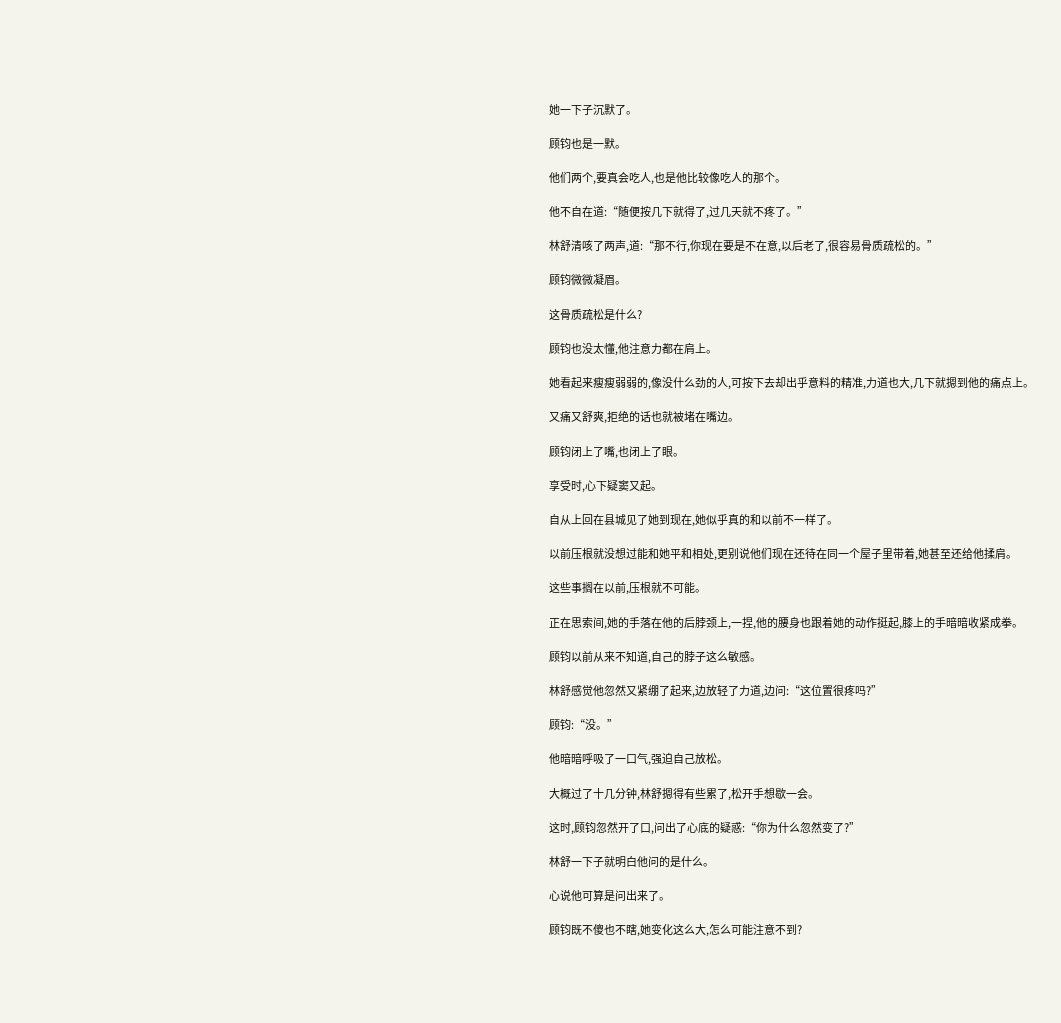她一下子沉默了。

顾钧也是一默。

他们两个,要真会吃人,也是他比较像吃人的那个。

他不自在道:“随便按几下就得了,过几天就不疼了。”

林舒清咳了两声,道:“那不行,你现在要是不在意,以后老了,很容易骨质疏松的。”

顾钧微微凝眉。

这骨质疏松是什么?

顾钧也没太懂,他注意力都在肩上。

她看起来瘦瘦弱弱的,像没什么劲的人,可按下去却出乎意料的精准,力道也大,几下就摁到他的痛点上。

又痛又舒爽,拒绝的话也就被堵在嘴边。

顾钧闭上了嘴,也闭上了眼。

享受时,心下疑窦又起。

自从上回在县城见了她到现在,她似乎真的和以前不一样了。

以前压根就没想过能和她平和相处,更别说他们现在还待在同一个屋子里带着,她甚至还给他揉肩。

这些事搁在以前,压根就不可能。

正在思索间,她的手落在他的后脖颈上,一捏,他的腰身也跟着她的动作挺起,膝上的手暗暗收紧成拳。

顾钧以前从来不知道,自己的脖子这么敏感。

林舒感觉他忽然又紧绷了起来,边放轻了力道,边问:“这位置很疼吗?”

顾钧:“没。”

他暗暗呼吸了一口气,强迫自己放松。

大概过了十几分钟,林舒摁得有些累了,松开手想歇一会。

这时,顾钧忽然开了口,问出了心底的疑惑:“你为什么忽然变了?”

林舒一下子就明白他问的是什么。

心说他可算是问出来了。

顾钧既不傻也不瞎,她变化这么大,怎么可能注意不到?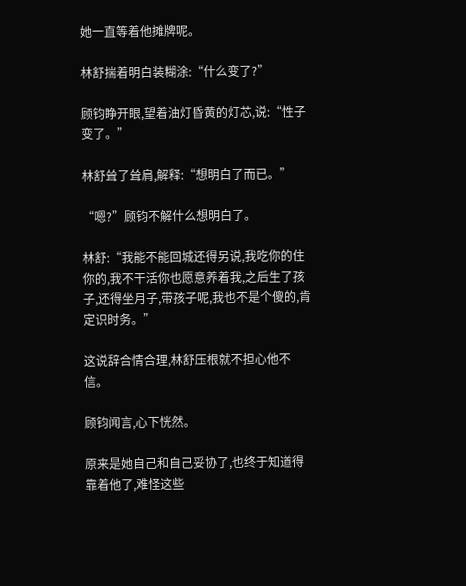她一直等着他摊牌呢。

林舒揣着明白装糊涂:“什么变了?”

顾钧睁开眼,望着油灯昏黄的灯芯,说:“性子变了。”

林舒耸了耸肩,解释:“想明白了而已。”

“嗯?”顾钧不解什么想明白了。

林舒:“我能不能回城还得另说,我吃你的住你的,我不干活你也愿意养着我,之后生了孩子,还得坐月子,带孩子呢,我也不是个傻的,肯定识时务。”

这说辞合情合理,林舒压根就不担心他不信。

顾钧闻言,心下恍然。

原来是她自己和自己妥协了,也终于知道得靠着他了,难怪这些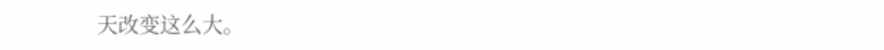天改变这么大。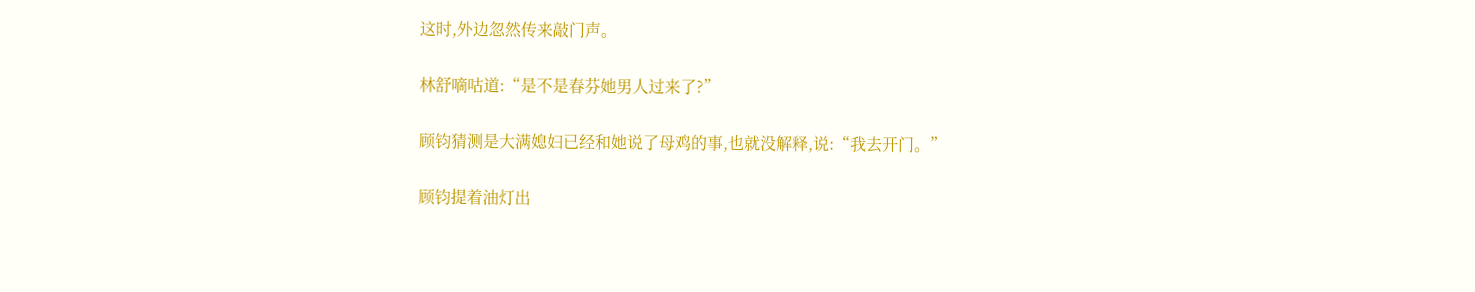这时,外边忽然传来敲门声。

林舒嘀咕道:“是不是春芬她男人过来了?”

顾钧猜测是大满媳妇已经和她说了母鸡的事,也就没解释,说:“我去开门。”

顾钧提着油灯出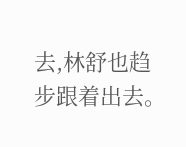去,林舒也趋步跟着出去。